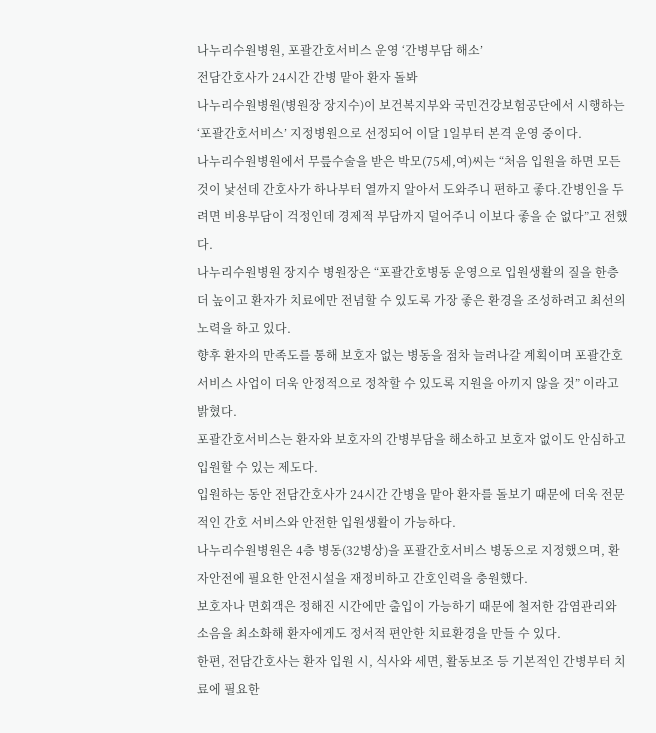나누리수원병원, 포괄간호서비스 운영 ‘간병부담 해소’
전담간호사가 24시간 간병 맡아 환자 돌봐
나누리수원병원(병원장 장지수)이 보건복지부와 국민건강보험공단에서 시행하는 ‘포괄간호서비스’ 지정병원으로 선정되어 이달 1일부터 본격 운영 중이다.
나누리수원병원에서 무릎수술을 받은 박모(75세,여)씨는 “처음 입원을 하면 모든 것이 낯선데 간호사가 하나부터 열까지 알아서 도와주니 편하고 좋다.간병인을 두려면 비용부담이 걱정인데 경제적 부담까지 덜어주니 이보다 좋을 순 없다”고 전했다.
나누리수원병원 장지수 병원장은 “포괄간호병동 운영으로 입원생활의 질을 한층 더 높이고 환자가 치료에만 전념할 수 있도록 가장 좋은 환경을 조성하려고 최선의 노력을 하고 있다.
향후 환자의 만족도를 통해 보호자 없는 병동을 점차 늘려나갈 계획이며 포괄간호서비스 사업이 더욱 안정적으로 정착할 수 있도록 지원을 아끼지 않을 것” 이라고 밝혔다.
포괄간호서비스는 환자와 보호자의 간병부담을 해소하고 보호자 없이도 안심하고 입원할 수 있는 제도다.
입원하는 동안 전담간호사가 24시간 간병을 맡아 환자를 돌보기 때문에 더욱 전문적인 간호 서비스와 안전한 입원생활이 가능하다.
나누리수원병원은 4층 병동(32병상)을 포괄간호서비스 병동으로 지정했으며, 환자안전에 필요한 안전시설을 재정비하고 간호인력을 충원했다.
보호자나 면회객은 정해진 시간에만 출입이 가능하기 때문에 철저한 감염관리와 소음을 최소화해 환자에게도 정서적 편안한 치료환경을 만들 수 있다.
한편, 전담간호사는 환자 입원 시, 식사와 세면, 활동보조 등 기본적인 간병부터 치료에 필요한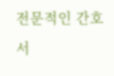전문적인 간호서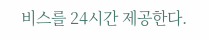비스를 24시간 제공한다.